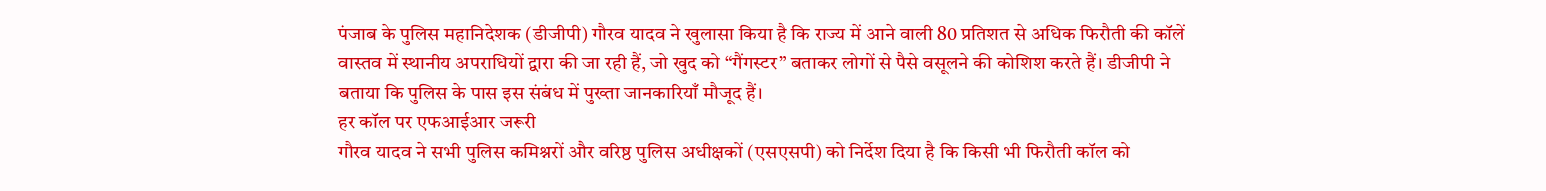पंजाब के पुलिस महानिदेशक (डीजीपी) गौरव यादव ने खुलासा किया है कि राज्य में आने वाली 80 प्रतिशत से अधिक फिरौती की कॉलें वास्तव में स्थानीय अपराधियों द्वारा की जा रही हैं, जो खुद को “गैंगस्टर” बताकर लोगों से पैसे वसूलने की कोशिश करते हैं। डीजीपी ने बताया कि पुलिस के पास इस संबंध में पुख्ता जानकारियाँ मौजूद हैं।
हर कॉल पर एफआईआर जरूरी
गौरव यादव ने सभी पुलिस कमिश्नरों और वरिष्ठ पुलिस अधीक्षकों (एसएसपी) को निर्देश दिया है कि किसी भी फिरौती कॉल को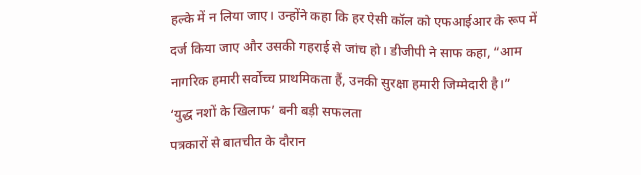हल्के में न लिया जाए। उन्होंने कहा कि हर ऐसी कॉल को एफआईआर के रूप में दर्ज किया जाए और उसकी गहराई से जांच हो। डीजीपी ने साफ कहा, “आम नागरिक हमारी सर्वोच्च प्राथमिकता हैं, उनकी सुरक्षा हमारी जिम्मेदारी है।”
‘युद्ध नशों के खिलाफ’ बनी बड़ी सफलता
पत्रकारों से बातचीत के दौरान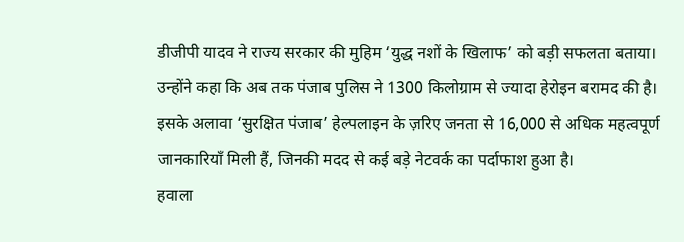डीजीपी यादव ने राज्य सरकार की मुहिम ‘युद्ध नशों के खिलाफ’ को बड़ी सफलता बताया। उन्होंने कहा कि अब तक पंजाब पुलिस ने 1300 किलोग्राम से ज्यादा हेरोइन बरामद की है। इसके अलावा ‘सुरक्षित पंजाब’ हेल्पलाइन के ज़रिए जनता से 16,000 से अधिक महत्वपूर्ण जानकारियाँ मिली हैं, जिनकी मदद से कई बड़े नेटवर्क का पर्दाफाश हुआ है।
हवाला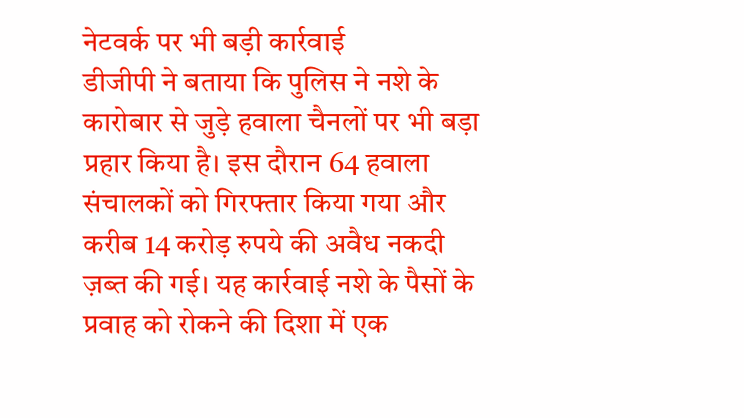नेटवर्क पर भी बड़ी कार्रवाई
डीजीपी ने बताया कि पुलिस ने नशे के कारोबार से जुड़े हवाला चैनलों पर भी बड़ा प्रहार किया है। इस दौरान 64 हवाला संचालकों को गिरफ्तार किया गया और करीब 14 करोड़ रुपये की अवैध नकदी ज़ब्त की गई। यह कार्रवाई नशे के पैसों के प्रवाह को रोकने की दिशा में एक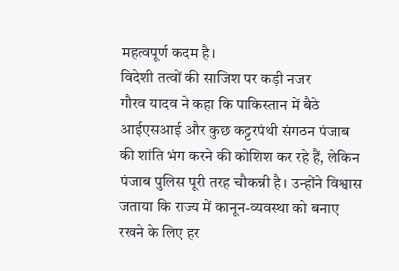महत्वपूर्ण कदम है।
विदेशी तत्वों की साजिश पर कड़ी नजर
गौरव यादव ने कहा कि पाकिस्तान में बैठे आईएसआई और कुछ कट्टरपंथी संगठन पंजाब की शांति भंग करने की कोशिश कर रहे हैं, लेकिन पंजाब पुलिस पूरी तरह चौकन्नी है। उन्होंने विश्वास जताया कि राज्य में कानून-व्यवस्था को बनाए रखने के लिए हर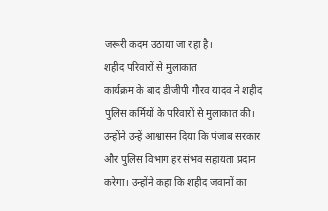जरूरी कदम उठाया जा रहा है।
शहीद परिवारों से मुलाकात
कार्यक्रम के बाद डीजीपी गौरव यादव ने शहीद पुलिस कर्मियों के परिवारों से मुलाकात की। उन्होंने उन्हें आश्वासन दिया कि पंजाब सरकार और पुलिस विभाग हर संभव सहायता प्रदान करेगा। उन्होंने कहा कि शहीद जवानों का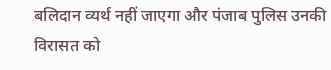बलिदान व्यर्थ नहीं जाएगा और पंजाब पुलिस उनकी विरासत को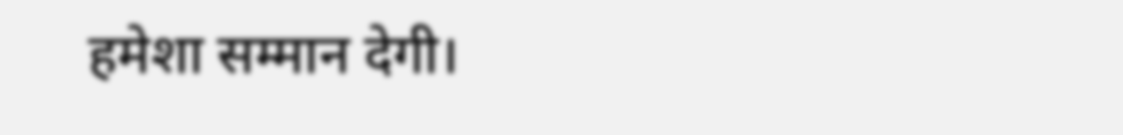हमेशा सम्मान देगी।